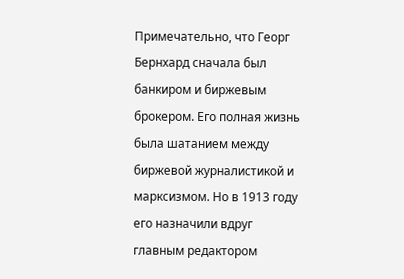Примечательно, что Георг Бернхард сначала был банкиром и биржевым брокером. Его полная жизнь была шатанием между биржевой журналистикой и марксизмом. Но в 1913 году его назначили вдруг главным редактором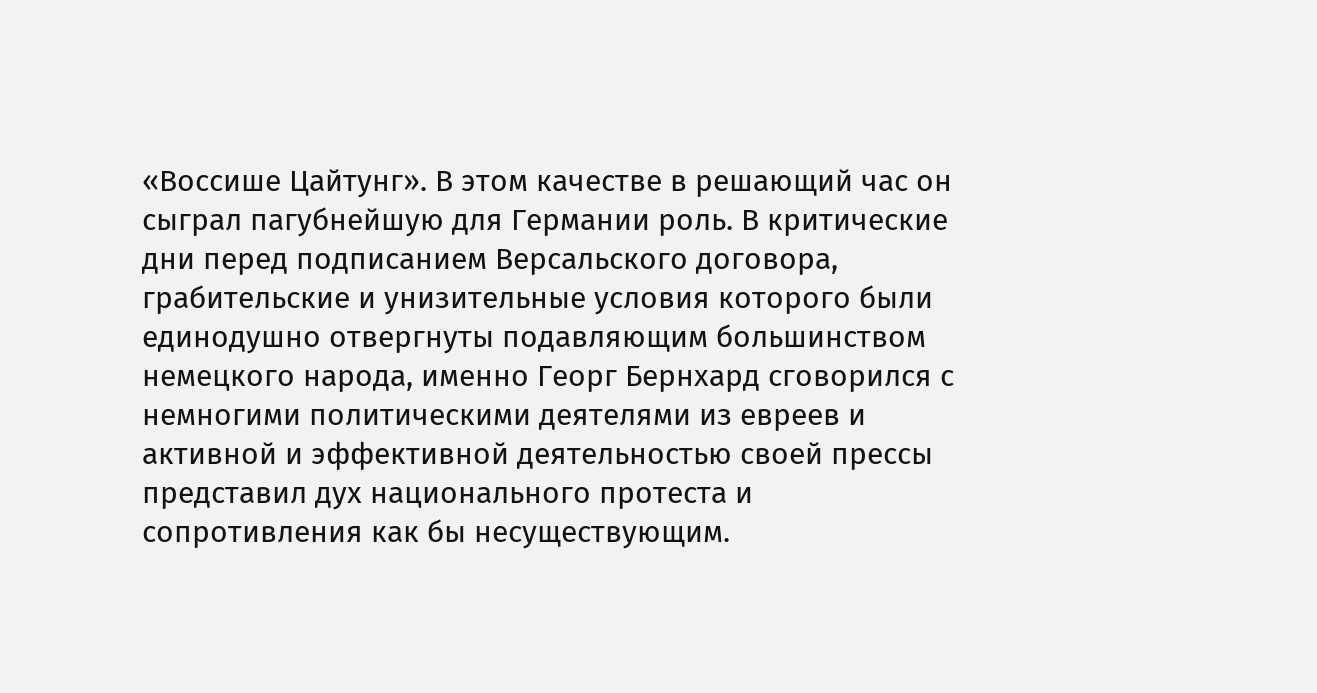«Воссише Цайтунг». В этом качестве в решающий час он сыграл пагубнейшую для Германии роль. В критические дни перед подписанием Версальского договора, грабительские и унизительные условия которого были единодушно отвергнуты подавляющим большинством немецкого народа, именно Георг Бернхард сговорился с немногими политическими деятелями из евреев и активной и эффективной деятельностью своей прессы представил дух национального протеста и сопротивления как бы несуществующим.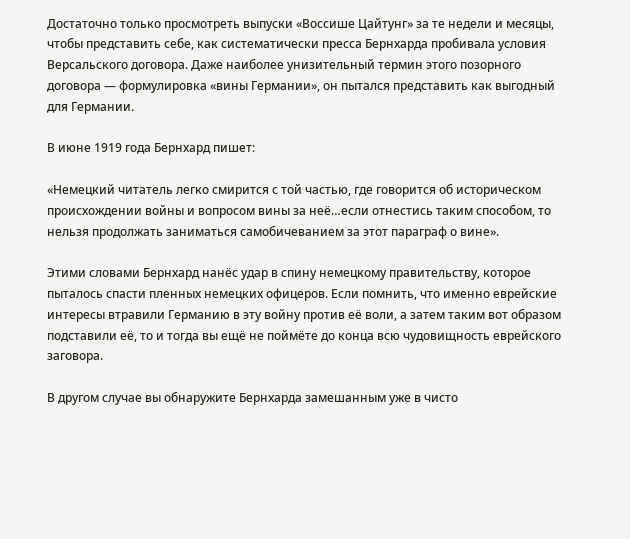Достаточно только просмотреть выпуски «Воссише Цайтунг» за те недели и месяцы, чтобы представить себе, как систематически пресса Бернхарда пробивала условия Версальского договора. Даже наиболее унизительный термин этого позорного договора — формулировка «вины Германии», он пытался представить как выгодный для Германии.

В июне 1919 года Бернхард пишет:

«Немецкий читатель легко смирится с той частью, где говорится об историческом происхождении войны и вопросом вины за неё…если отнестись таким способом, то нельзя продолжать заниматься самобичеванием за этот параграф о вине».

Этими словами Бернхард нанёс удар в спину немецкому правительству, которое пыталось спасти пленных немецких офицеров. Если помнить, что именно еврейские интересы втравили Германию в эту войну против её воли, а затем таким вот образом подставили её, то и тогда вы ещё не поймёте до конца всю чудовищность еврейского заговора.

В другом случае вы обнаружите Бернхарда замешанным уже в чисто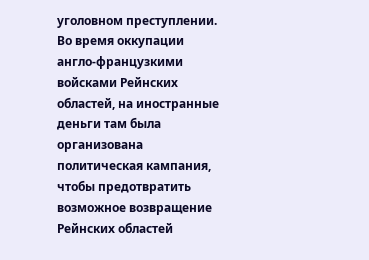уголовном преступлении. Во время оккупации англо-французкими войсками Рейнских областей, на иностранные деньги там была организована политическая кампания, чтобы предотвратить возможное возвращение Рейнских областей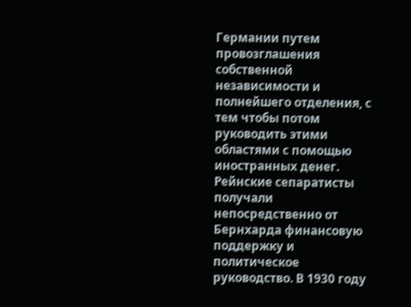Германии путем провозглашения собственной независимости и полнейшего отделения, с тем чтобы потом руководить этими областями с помощью иностранных денег. Рейнские сепаратисты получали непосредственно от Бернхарда финансовую поддержку и политическое руководство. В 1930 году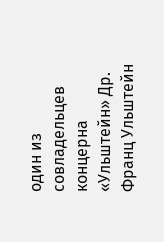один из совладельцев концерна «Ульштейн» Др. Франц Ульштейн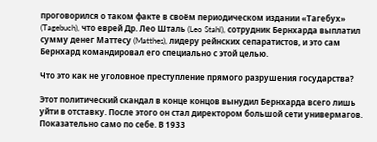проговорился о таком факте в своём периодическом издании «Тагебух» (Tagebuch), что еврей Др. Лео Шталь (Leo Stahl), сотрудник Бернхарда выплатил сумму денег Маттесу (Matthes), лидеру рейнских сепаратистов, и это сам Бернхард командировал его специально с этой целью.

Что это как не уголовное преступление прямого разрушения государства?

Этот политический скандал в конце концов вынудил Бернхарда всего лишь уйти в отставку. После этого он стал директором большой сети универмагов. Показательно само по себе. В 1933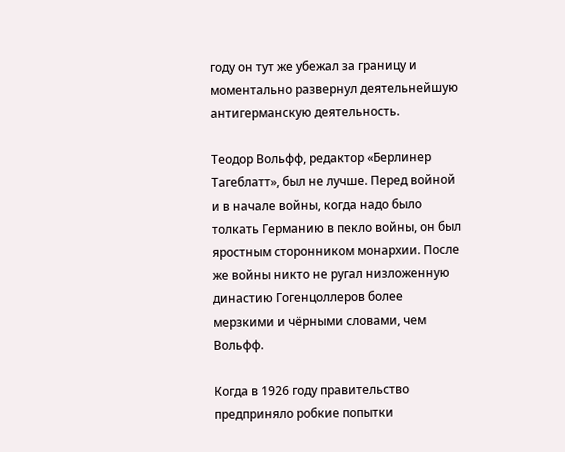году он тут же убежал за границу и моментально развернул деятельнейшую антигерманскую деятельность.

Теодор Вольфф, редактор «Берлинер Тагеблатт», был не лучше. Перед войной и в начале войны, когда надо было толкать Германию в пекло войны, он был яростным сторонником монархии. После же войны никто не ругал низложенную династию Гогенцоллеров более мерзкими и чёрными словами, чем Вольфф.

Когда в 1926 году правительство предприняло робкие попытки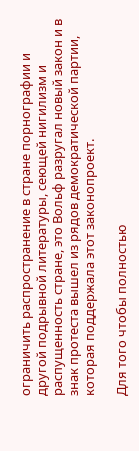ограничить распространение в стране порнографии и другой подрывной литературы, сеющей нигилизм и распущенность стране, это Вольф разругал новый закон и в знак протеста вышел из рядов демократической партии, которая поддержала этот законопроект.

Для того чтобы полностью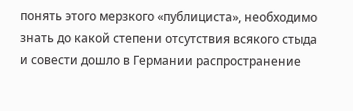понять этого мерзкого «публициста», необходимо знать до какой степени отсутствия всякого стыда и совести дошло в Германии распространение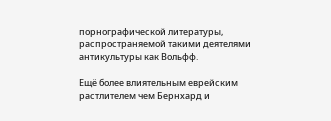порнографической литературы, распространяемой такими деятелями антикультуры как Вольфф.

Ещё более влиятельным еврейским растлителем чем Бернхард и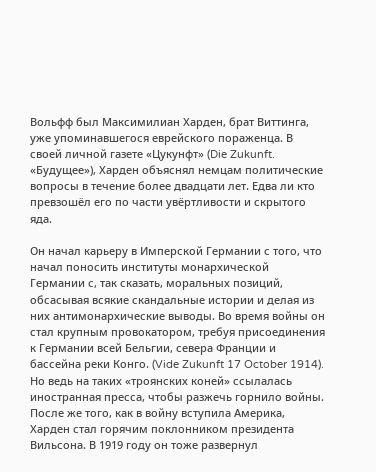Вольфф был Максимилиан Харден, брат Виттинга, уже упоминавшегося еврейского пораженца. В своей личной газете «Цукунфт» (Die Zukunft. «Будущее»), Харден объяснял немцам политические вопросы в течение более двадцати лет. Едва ли кто превзошёл его по части увёртливости и скрытого яда.

Он начал карьеру в Имперской Германии с того, что начал поносить институты монархической Германии с, так сказать, моральных позиций, обсасывая всякие скандальные истории и делая из них антимонархические выводы. Во время войны он стал крупным провокатором, требуя присоединения к Германии всей Бельгии, севера Франции и бассейна реки Конго. (Vide Zukunft 17 October 1914). Но ведь на таких «троянских коней» ссылалась иностранная пресса, чтобы разжечь горнило войны. После же того, как в войну вступила Америка, Харден стал горячим поклонником президента Вильсона. В 1919 году он тоже развернул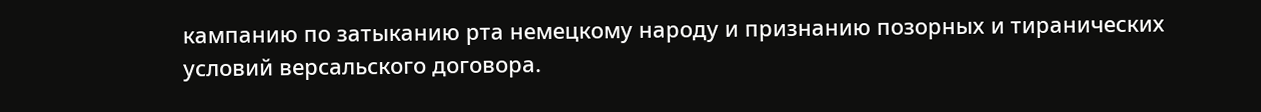кампанию по затыканию рта немецкому народу и признанию позорных и тиранических условий версальского договора.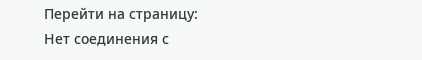Перейти на страницу:
Нет соединения с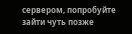сервером, попробуйте зайти чуть позже